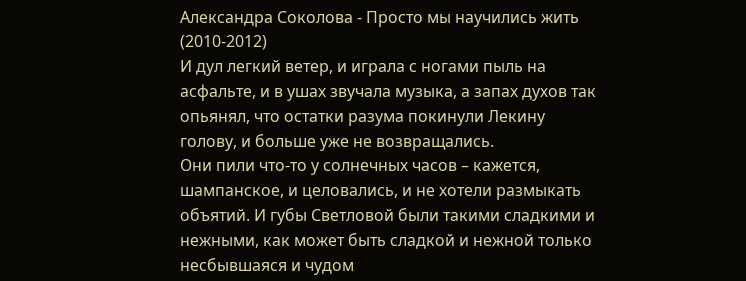Александра Соколова - Просто мы научились жить (2010-2012)
И дул легкий ветер, и играла с ногами пыль на асфальте, и в ушах звучала музыка, а запах духов так опьянял, что остатки разума покинули Лекину голову, и больше уже не возвращались.
Они пили что-то у солнечных часов – кажется, шампанское, и целовались, и не хотели размыкать объятий. И губы Светловой были такими сладкими и нежными, как может быть сладкой и нежной только несбывшаяся и чудом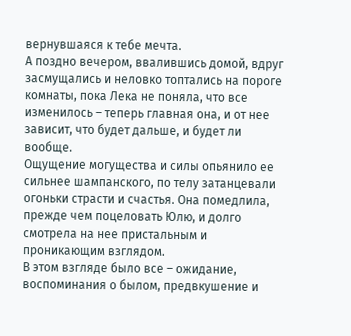вернувшаяся к тебе мечта.
А поздно вечером, ввалившись домой, вдруг засмущались и неловко топтались на пороге комнаты, пока Лека не поняла, что все изменилось – теперь главная она, и от нее зависит, что будет дальше, и будет ли вообще.
Ощущение могущества и силы опьянило ее сильнее шампанского, по телу затанцевали огоньки страсти и счастья. Она помедлила, прежде чем поцеловать Юлю, и долго смотрела на нее пристальным и проникающим взглядом.
В этом взгляде было все – ожидание, воспоминания о былом, предвкушение и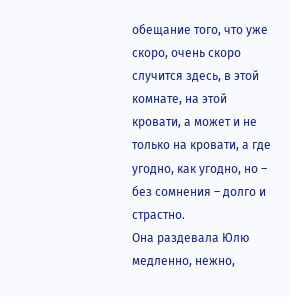обещание того, что уже скоро, очень скоро случится здесь, в этой комнате, на этой кровати, а может и не только на кровати, а где угодно, как угодно, но – без сомнения – долго и страстно.
Она раздевала Юлю медленно, нежно,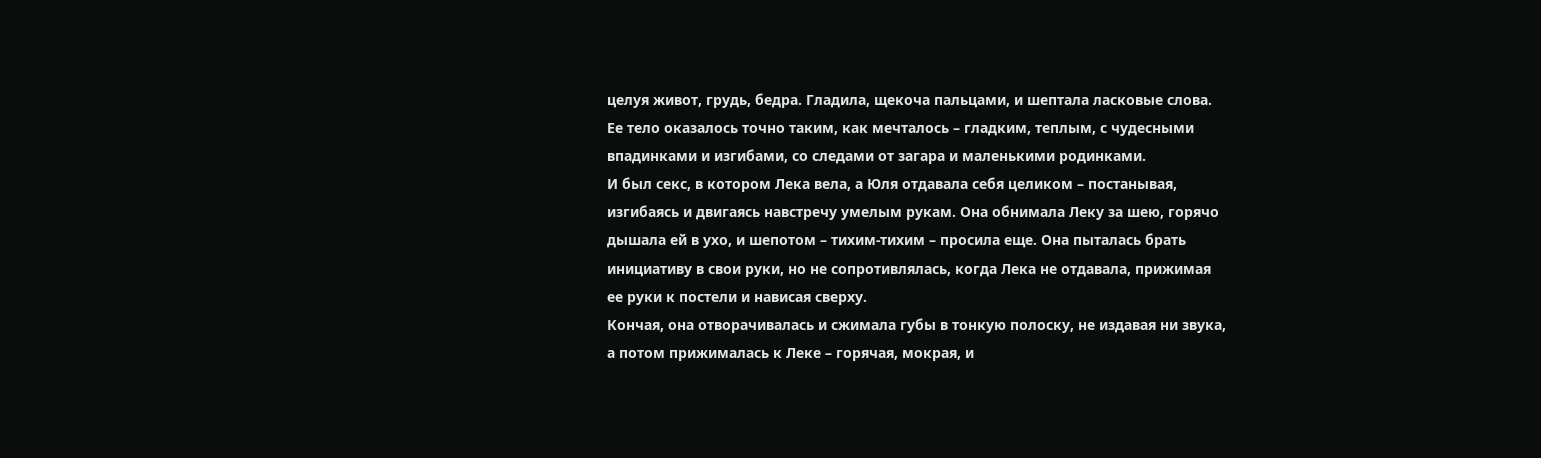целуя живот, грудь, бедра. Гладила, щекоча пальцами, и шептала ласковые слова. Ее тело оказалось точно таким, как мечталось – гладким, теплым, с чудесными впадинками и изгибами, со следами от загара и маленькими родинками.
И был секс, в котором Лека вела, а Юля отдавала себя целиком – постанывая, изгибаясь и двигаясь навстречу умелым рукам. Она обнимала Леку за шею, горячо дышала ей в ухо, и шепотом – тихим-тихим – просила еще. Она пыталась брать инициативу в свои руки, но не сопротивлялась, когда Лека не отдавала, прижимая ее руки к постели и нависая сверху.
Кончая, она отворачивалась и сжимала губы в тонкую полоску, не издавая ни звука, а потом прижималась к Леке – горячая, мокрая, и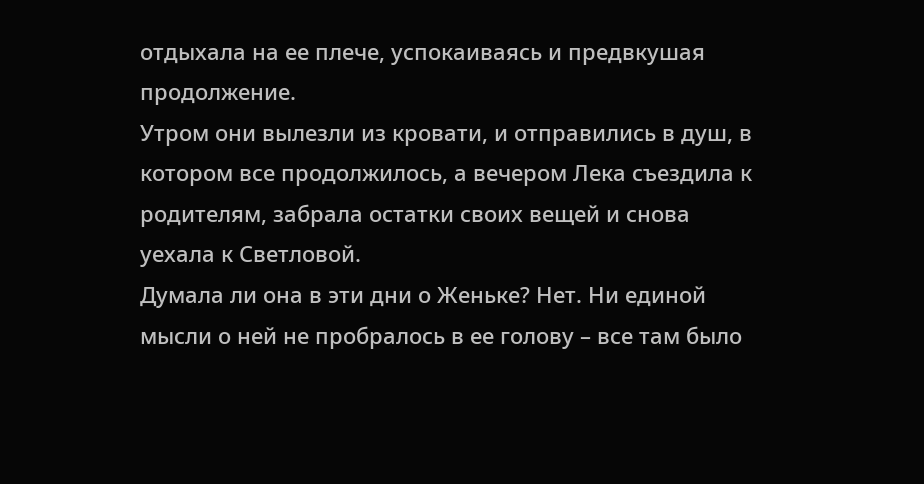отдыхала на ее плече, успокаиваясь и предвкушая продолжение.
Утром они вылезли из кровати, и отправились в душ, в котором все продолжилось, а вечером Лека съездила к родителям, забрала остатки своих вещей и снова уехала к Светловой.
Думала ли она в эти дни о Женьке? Нет. Ни единой мысли о ней не пробралось в ее голову – все там было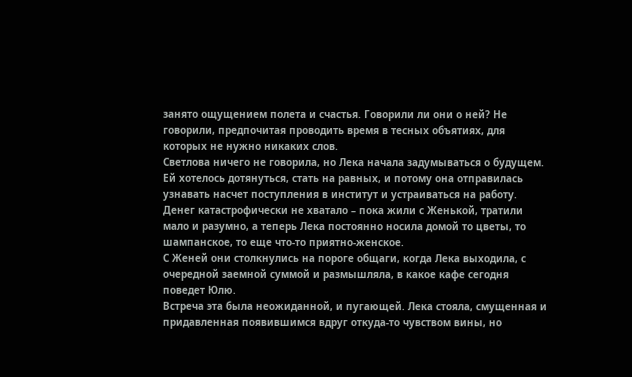занято ощущением полета и счастья. Говорили ли они о ней? Не говорили, предпочитая проводить время в тесных объятиях, для которых не нужно никаких слов.
Светлова ничего не говорила, но Лека начала задумываться о будущем. Ей хотелось дотянуться, стать на равных, и потому она отправилась узнавать насчет поступления в институт и устраиваться на работу.
Денег катастрофически не хватало – пока жили с Женькой, тратили мало и разумно, а теперь Лека постоянно носила домой то цветы, то шампанское, то еще что-то приятно-женское.
С Женей они столкнулись на пороге общаги, когда Лека выходила, с очередной заемной суммой и размышляла, в какое кафе сегодня поведет Юлю.
Встреча эта была неожиданной, и пугающей. Лека стояла, смущенная и придавленная появившимся вдруг откуда-то чувством вины, но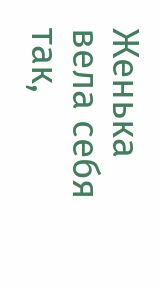Женька вела себя так,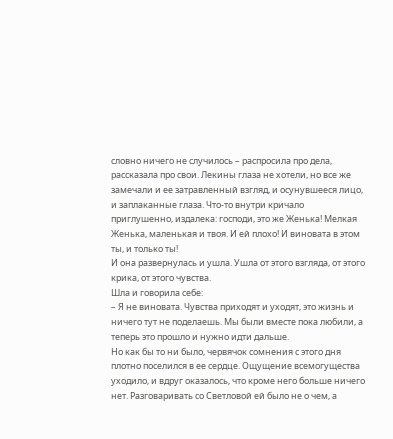словно ничего не случилось – распросила про дела, рассказала про свои. Лекины глаза не хотели, но все же замечали и ее затравленный взгляд, и осунувшееся лицо, и заплаканные глаза. Что-то внутри кричало приглушенно, издалека: господи, это же Женька! Мелкая Женька, маленькая и твоя. И ей плохо! И виновата в этом ты, и только ты!
И она развернулась и ушла. Ушла от этого взгляда, от этого крика, от этого чувства.
Шла и говорила себе:
– Я не виновата. Чувства приходят и уходят, это жизнь и ничего тут не поделаешь. Мы были вместе пока любили, а теперь это прошло и нужно идти дальше.
Но как бы то ни было, червячок сомнения с этого дня плотно поселился в ее сердце. Ощущение всемогущества уходило, и вдруг оказалось, что кроме него больше ничего нет. Разговаривать со Светловой ей было не о чем, а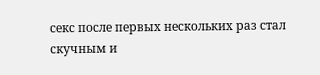секс после первых нескольких раз стал скучным и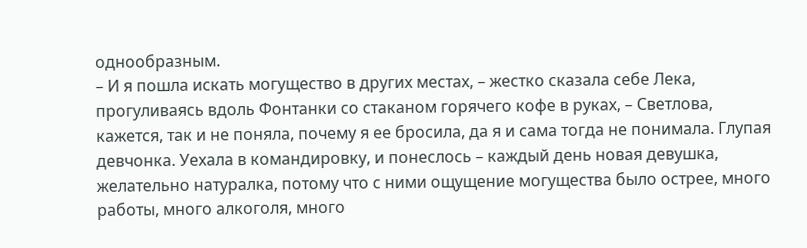однообразным.
– И я пошла искать могущество в других местах, – жестко сказала себе Лека, прогуливаясь вдоль Фонтанки со стаканом горячего кофе в руках, – Светлова, кажется, так и не поняла, почему я ее бросила, да я и сама тогда не понимала. Глупая девчонка. Уехала в командировку, и понеслось – каждый день новая девушка, желательно натуралка, потому что с ними ощущение могущества было острее, много работы, много алкоголя, много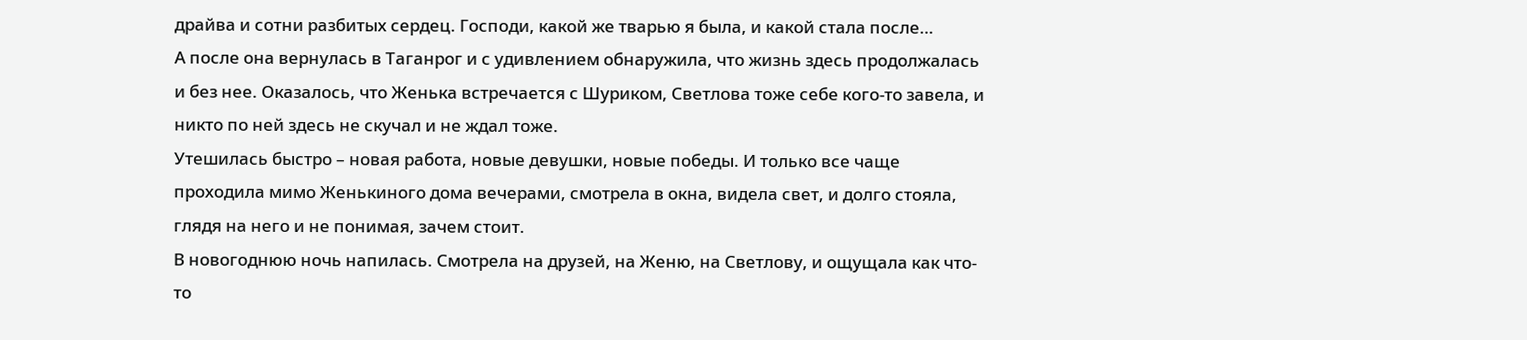драйва и сотни разбитых сердец. Господи, какой же тварью я была, и какой стала после…
А после она вернулась в Таганрог и с удивлением обнаружила, что жизнь здесь продолжалась и без нее. Оказалось, что Женька встречается с Шуриком, Светлова тоже себе кого-то завела, и никто по ней здесь не скучал и не ждал тоже.
Утешилась быстро – новая работа, новые девушки, новые победы. И только все чаще проходила мимо Женькиного дома вечерами, смотрела в окна, видела свет, и долго стояла, глядя на него и не понимая, зачем стоит.
В новогоднюю ночь напилась. Смотрела на друзей, на Женю, на Светлову, и ощущала как что-то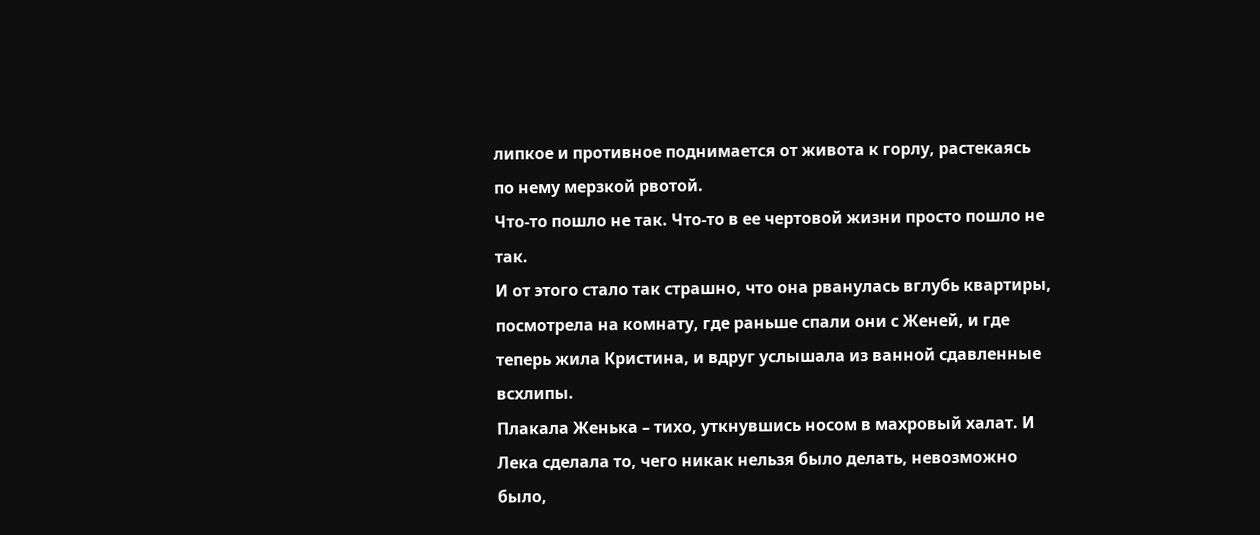липкое и противное поднимается от живота к горлу, растекаясь по нему мерзкой рвотой.
Что-то пошло не так. Что-то в ее чертовой жизни просто пошло не так.
И от этого стало так страшно, что она рванулась вглубь квартиры, посмотрела на комнату, где раньше спали они с Женей, и где теперь жила Кристина, и вдруг услышала из ванной сдавленные всхлипы.
Плакала Женька – тихо, уткнувшись носом в махровый халат. И Лека сделала то, чего никак нельзя было делать, невозможно было,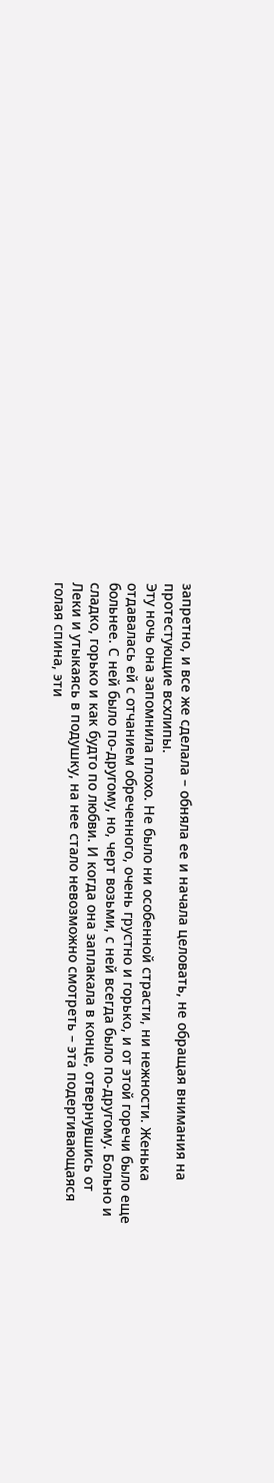запретно, и все же сделала – обняла ее и начала целовать, не обращая внимания на протестующие всхлипы.
Эту ночь она запомнила плохо. Не было ни особенной страсти, ни нежности. Женька отдавалась ей с отчанием обреченного, очень грустно и горько, и от этой горечи было еще больнее. С ней было по-другому, но, черт возьми, с ней всегда было по-другому. Больно и сладко, горько и как будто по любви. И когда она заплакала в конце, отвернувшись от Леки и утыкаясь в подушку, на нее стало невозможно смотреть – эта подергивающаяся голая спина, эти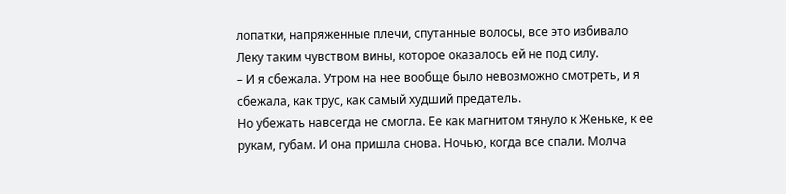лопатки, напряженные плечи, спутанные волосы, все это избивало Леку таким чувством вины, которое оказалось ей не под силу.
– И я сбежала. Утром на нее вообще было невозможно смотреть, и я сбежала, как трус, как самый худший предатель.
Но убежать навсегда не смогла. Ее как магнитом тянуло к Женьке, к ее рукам, губам. И она пришла снова. Ночью, когда все спали. Молча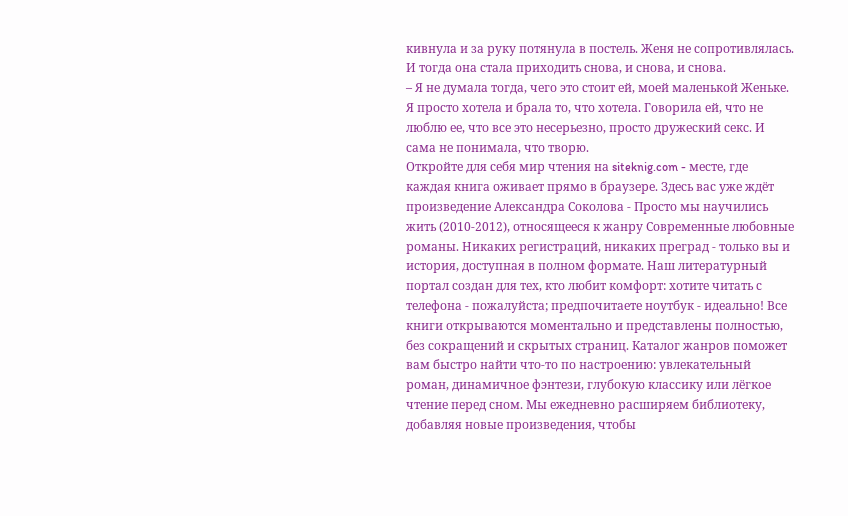кивнула и за руку потянула в постель. Женя не сопротивлялась. И тогда она стала приходить снова, и снова, и снова.
– Я не думала тогда, чего это стоит ей, моей маленькой Женьке. Я просто хотела и брала то, что хотела. Говорила ей, что не люблю ее, что все это несерьезно, просто дружеский секс. И сама не понимала, что творю.
Откройте для себя мир чтения на siteknig.com - месте, где каждая книга оживает прямо в браузере. Здесь вас уже ждёт произведение Александра Соколова - Просто мы научились жить (2010-2012), относящееся к жанру Современные любовные романы. Никаких регистраций, никаких преград - только вы и история, доступная в полном формате. Наш литературный портал создан для тех, кто любит комфорт: хотите читать с телефона - пожалуйста; предпочитаете ноутбук - идеально! Все книги открываются моментально и представлены полностью, без сокращений и скрытых страниц. Каталог жанров поможет вам быстро найти что-то по настроению: увлекательный роман, динамичное фэнтези, глубокую классику или лёгкое чтение перед сном. Мы ежедневно расширяем библиотеку, добавляя новые произведения, чтобы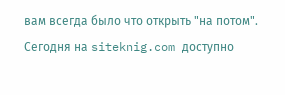вам всегда было что открыть "на потом". Сегодня на siteknig.com доступно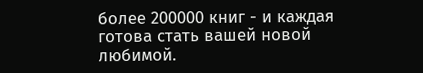более 200000 книг - и каждая готова стать вашей новой любимой.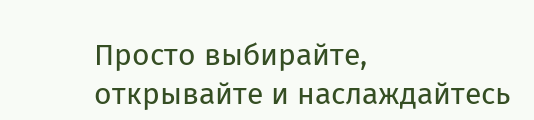Просто выбирайте, открывайте и наслаждайтесь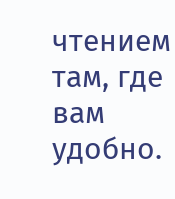чтением там, где вам удобно.